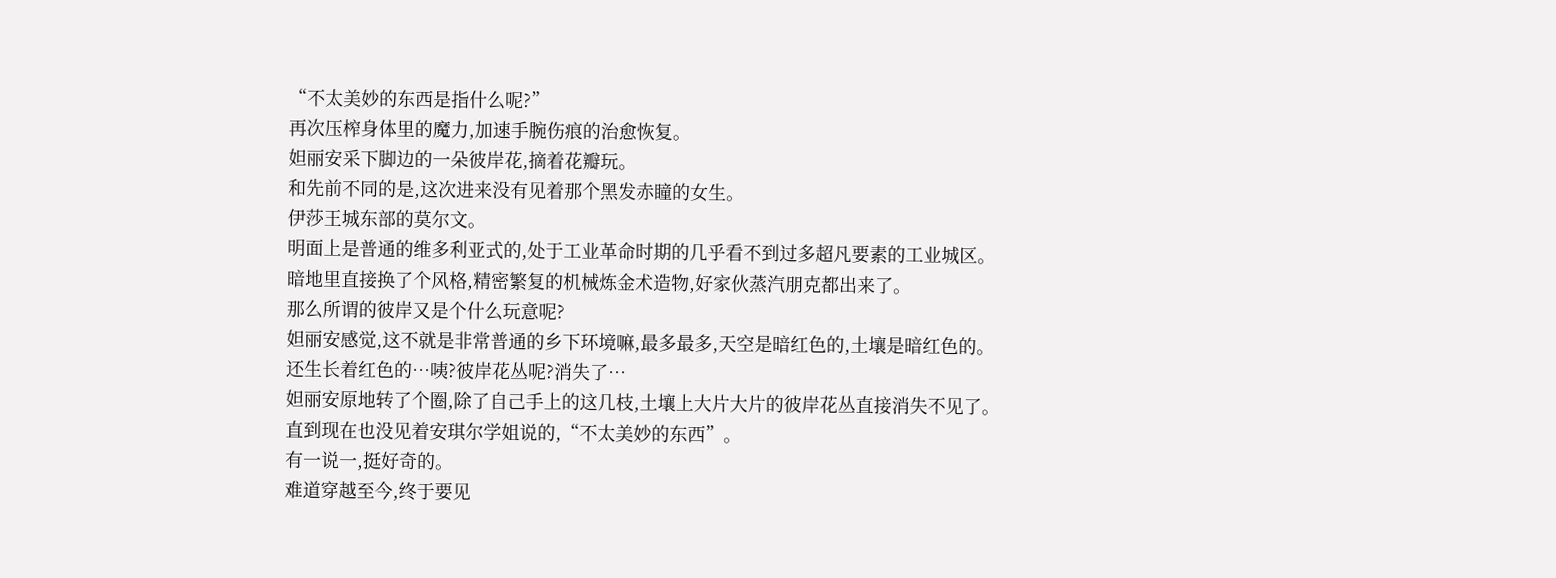“不太美妙的东西是指什么呢?”
再次压榨身体里的魔力,加速手腕伤痕的治愈恢复。
妲丽安采下脚边的一朵彼岸花,摘着花瓣玩。
和先前不同的是,这次进来没有见着那个黑发赤瞳的女生。
伊莎王城东部的莫尔文。
明面上是普通的维多利亚式的,处于工业革命时期的几乎看不到过多超凡要素的工业城区。
暗地里直接换了个风格,精密繁复的机械炼金术造物,好家伙蒸汽朋克都出来了。
那么所谓的彼岸又是个什么玩意呢?
妲丽安感觉,这不就是非常普通的乡下环境嘛,最多最多,天空是暗红色的,土壤是暗红色的。
还生长着红色的…咦?彼岸花丛呢?消失了…
妲丽安原地转了个圈,除了自己手上的这几枝,土壤上大片大片的彼岸花丛直接消失不见了。
直到现在也没见着安琪尔学姐说的,“不太美妙的东西”。
有一说一,挺好奇的。
难道穿越至今,终于要见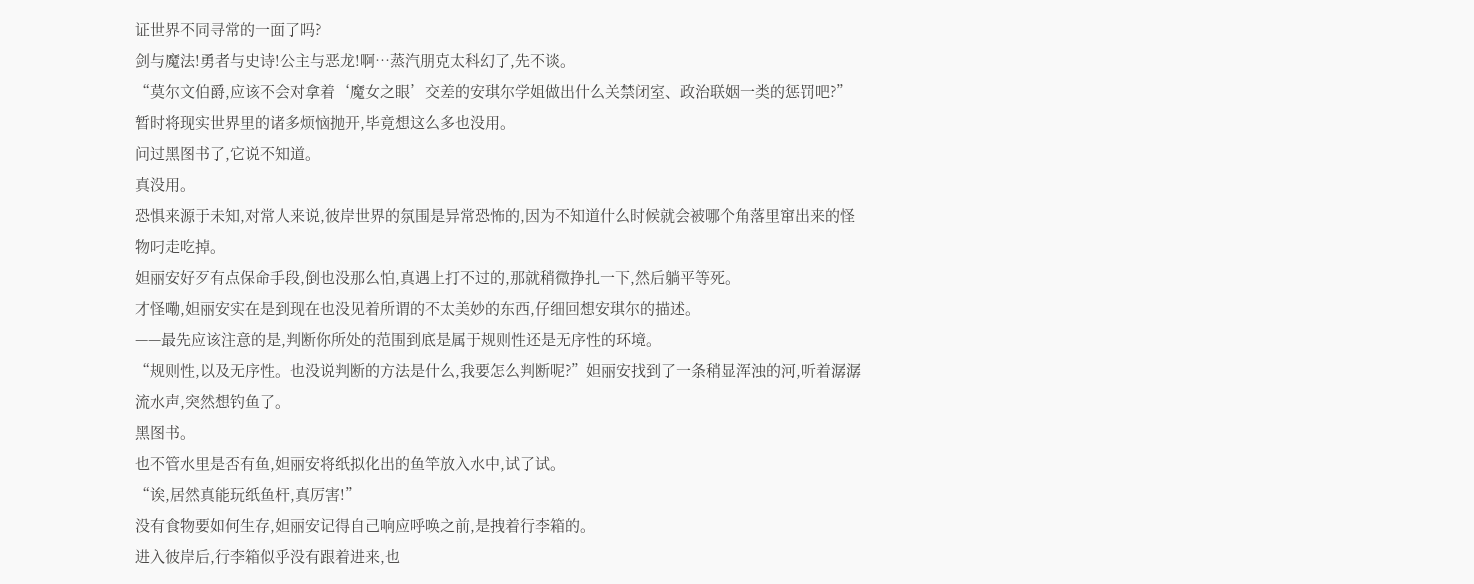证世界不同寻常的一面了吗?
剑与魔法!勇者与史诗!公主与恶龙!啊…蒸汽朋克太科幻了,先不谈。
“莫尔文伯爵,应该不会对拿着‘魔女之眼’交差的安琪尔学姐做出什么关禁闭室、政治联姻一类的惩罚吧?”
暂时将现实世界里的诸多烦恼抛开,毕竟想这么多也没用。
问过黑图书了,它说不知道。
真没用。
恐惧来源于未知,对常人来说,彼岸世界的氛围是异常恐怖的,因为不知道什么时候就会被哪个角落里窜出来的怪物叼走吃掉。
妲丽安好歹有点保命手段,倒也没那么怕,真遇上打不过的,那就稍微挣扎一下,然后躺平等死。
才怪嘞,妲丽安实在是到现在也没见着所谓的不太美妙的东西,仔细回想安琪尔的描述。
——最先应该注意的是,判断你所处的范围到底是属于规则性还是无序性的环境。
“规则性,以及无序性。也没说判断的方法是什么,我要怎么判断呢?”妲丽安找到了一条稍显浑浊的河,听着潺潺流水声,突然想钓鱼了。
黑图书。
也不管水里是否有鱼,妲丽安将纸拟化出的鱼竿放入水中,试了试。
“诶,居然真能玩纸鱼杆,真厉害!”
没有食物要如何生存,妲丽安记得自己响应呼唤之前,是拽着行李箱的。
进入彼岸后,行李箱似乎没有跟着进来,也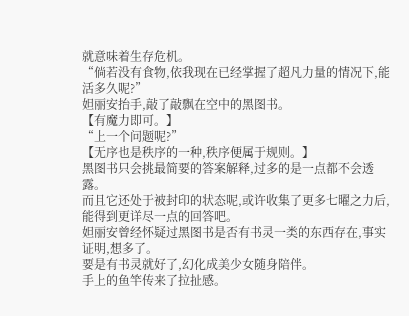就意味着生存危机。
“倘若没有食物,依我现在已经掌握了超凡力量的情况下,能活多久呢?”
妲丽安抬手,敲了敲飘在空中的黑图书。
【有魔力即可。】
“上一个问题呢?”
【无序也是秩序的一种,秩序便属于规则。】
黑图书只会挑最简要的答案解释,过多的是一点都不会透露。
而且它还处于被封印的状态呢,或许收集了更多七曜之力后,能得到更详尽一点的回答吧。
妲丽安曾经怀疑过黑图书是否有书灵一类的东西存在,事实证明,想多了。
要是有书灵就好了,幻化成美少女随身陪伴。
手上的鱼竿传来了拉扯感。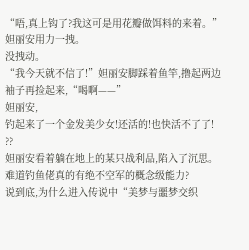“唔,真上钩了?我这可是用花瓣做饵料的来着。”
妲丽安用力一拽。
没拽动。
“我今天就不信了!”妲丽安脚踩着鱼竿,撸起两边袖子再捡起来,“喝啊——”
妲丽安,
钓起来了一个金发美少女!还活的!也快活不了了!
??
妲丽安看着躺在地上的某只战利品,陷入了沉思。
难道钓鱼佬真的有绝不空军的概念级能力?
说到底,为什么进入传说中“美梦与噩梦交织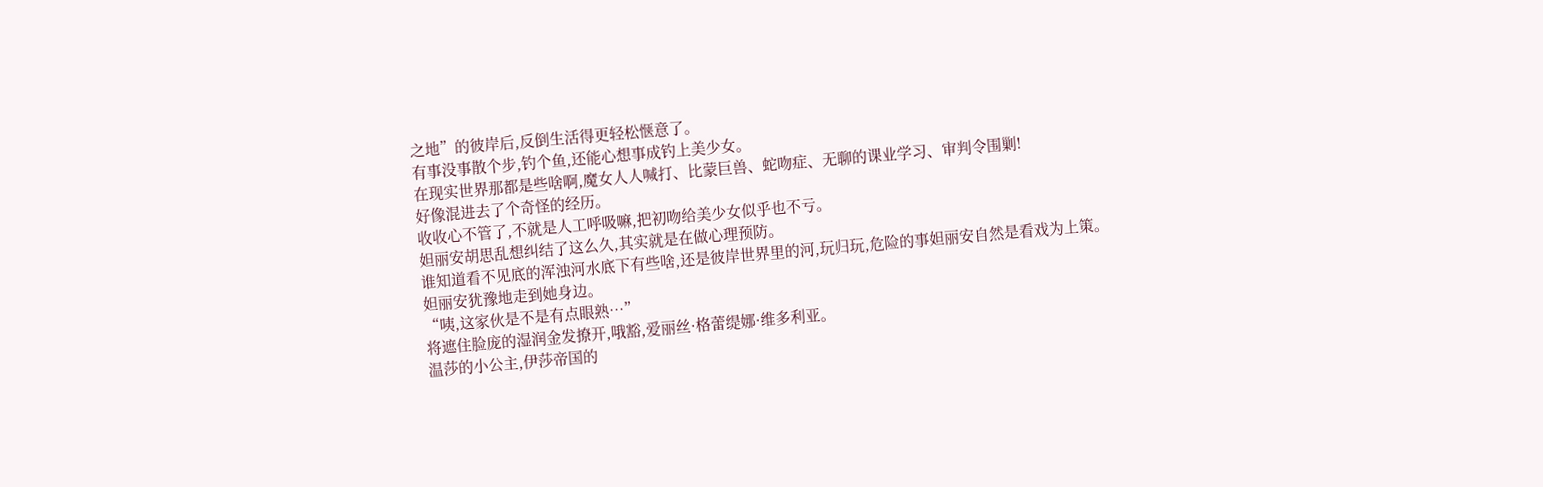之地”的彼岸后,反倒生活得更轻松惬意了。
有事没事散个步,钓个鱼,还能心想事成钓上美少女。
在现实世界那都是些啥啊,魔女人人喊打、比蒙巨兽、蛇吻症、无聊的课业学习、审判令围剿!
好像混进去了个奇怪的经历。
收收心不管了,不就是人工呼吸嘛,把初吻给美少女似乎也不亏。
妲丽安胡思乱想纠结了这么久,其实就是在做心理预防。
谁知道看不见底的浑浊河水底下有些啥,还是彼岸世界里的河,玩归玩,危险的事妲丽安自然是看戏为上策。
妲丽安犹豫地走到她身边。
“咦,这家伙是不是有点眼熟…”
将遮住脸庞的湿润金发撩开,哦豁,爱丽丝·格蕾缇娜·维多利亚。
温莎的小公主,伊莎帝国的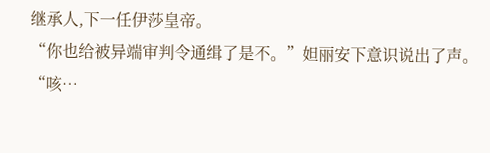继承人,下一任伊莎皇帝。
“你也给被异端审判令通缉了是不。”妲丽安下意识说出了声。
“咳…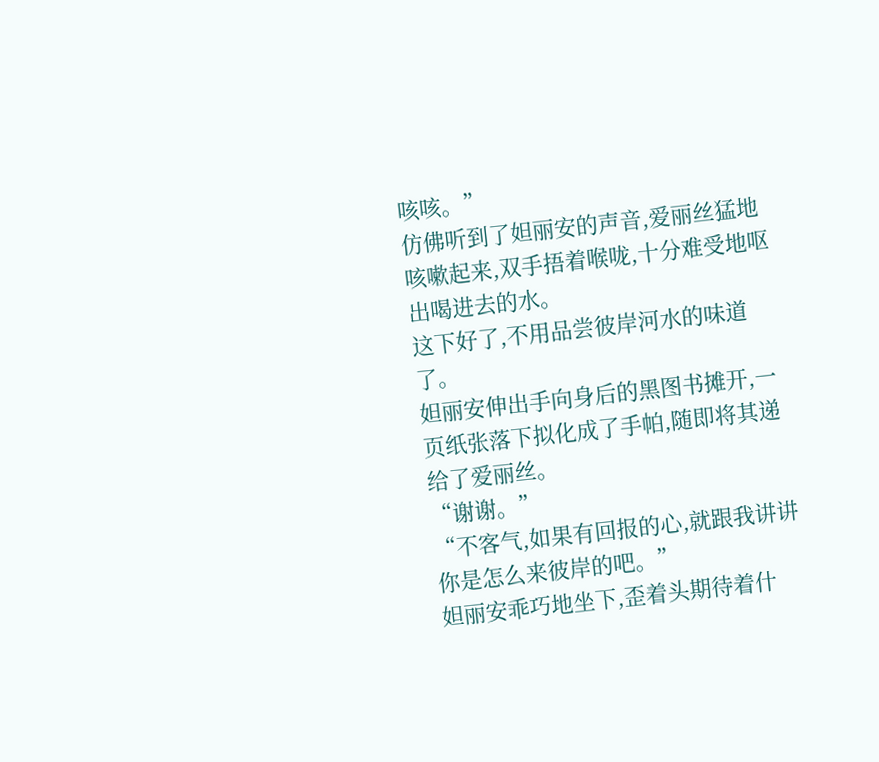咳咳。”
仿佛听到了妲丽安的声音,爱丽丝猛地咳嗽起来,双手捂着喉咙,十分难受地呕出喝进去的水。
这下好了,不用品尝彼岸河水的味道了。
妲丽安伸出手向身后的黑图书摊开,一页纸张落下拟化成了手帕,随即将其递给了爱丽丝。
“谢谢。”
“不客气,如果有回报的心,就跟我讲讲你是怎么来彼岸的吧。”
妲丽安乖巧地坐下,歪着头期待着什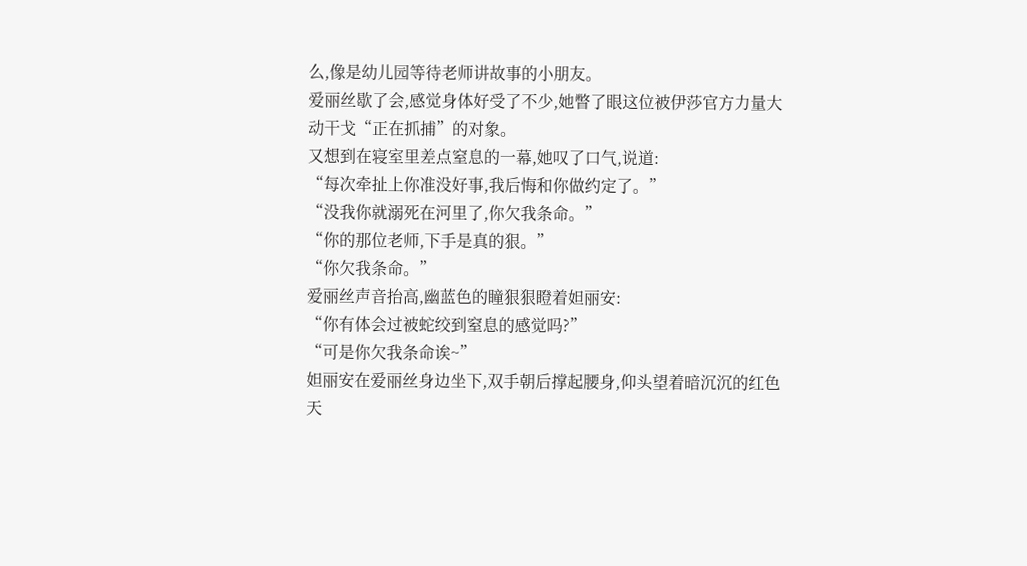么,像是幼儿园等待老师讲故事的小朋友。
爱丽丝歇了会,感觉身体好受了不少,她瞥了眼这位被伊莎官方力量大动干戈“正在抓捕”的对象。
又想到在寝室里差点窒息的一幕,她叹了口气,说道:
“每次牵扯上你准没好事,我后悔和你做约定了。”
“没我你就溺死在河里了,你欠我条命。”
“你的那位老师,下手是真的狠。”
“你欠我条命。”
爱丽丝声音抬高,幽蓝色的瞳狠狠瞪着妲丽安:
“你有体会过被蛇绞到窒息的感觉吗?”
“可是你欠我条命诶~”
妲丽安在爱丽丝身边坐下,双手朝后撑起腰身,仰头望着暗沉沉的红色天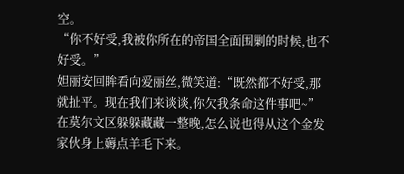空。
“你不好受,我被你所在的帝国全面围剿的时候,也不好受。”
妲丽安回眸看向爱丽丝,微笑道:“既然都不好受,那就扯平。现在我们来谈谈,你欠我条命这件事吧~”
在莫尔文区躲躲藏藏一整晚,怎么说也得从这个金发家伙身上薅点羊毛下来。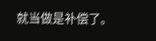就当做是补偿了。